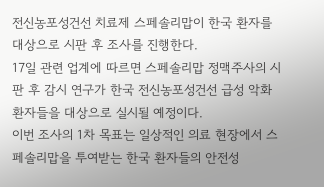전신농포성건선 치료제 스페솔리맙이 한국 환자를 대상으로 시판 후 조사를 진행한다.
17일 관련 업계에 따르면 스페솔리맙 정맥주사의 시판 후 감시 연구가 한국 전신농포성건선 급성 악화 환자들을 대상으로 실시될 예정이다.
이번 조사의 1차 목표는 일상적인 의료 현장에서 스페솔리맙을 투여받는 한국 환자들의 안전성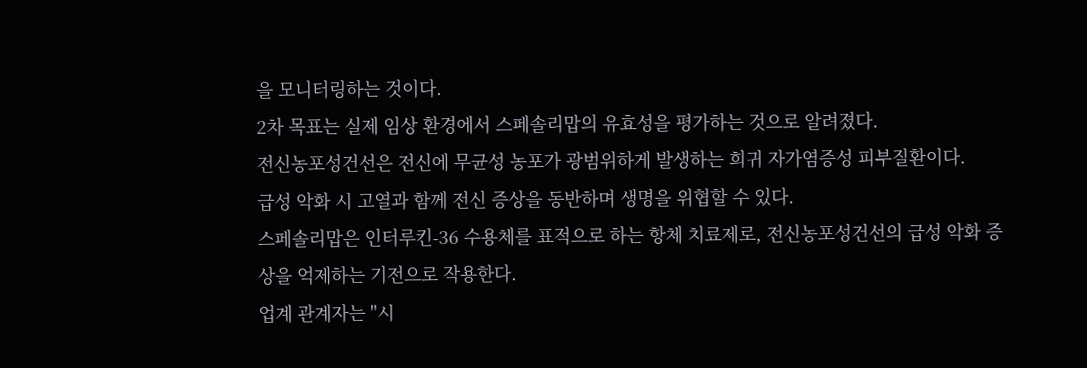을 모니터링하는 것이다.
2차 목표는 실제 임상 환경에서 스페솔리맙의 유효성을 평가하는 것으로 알려졌다.
전신농포성건선은 전신에 무균성 농포가 광범위하게 발생하는 희귀 자가염증성 피부질환이다.
급성 악화 시 고열과 함께 전신 증상을 동반하며 생명을 위협할 수 있다.
스페솔리맙은 인터루킨-36 수용체를 표적으로 하는 항체 치료제로, 전신농포성건선의 급성 악화 증상을 억제하는 기전으로 작용한다.
업계 관계자는 "시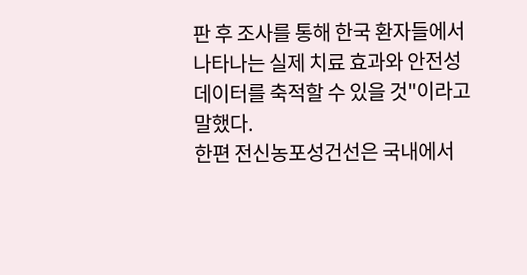판 후 조사를 통해 한국 환자들에서 나타나는 실제 치료 효과와 안전성 데이터를 축적할 수 있을 것"이라고 말했다.
한편 전신농포성건선은 국내에서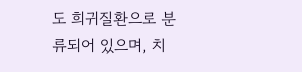도 희귀질환으로 분류되어 있으며, 치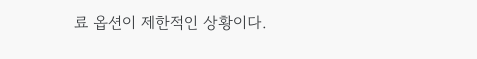료 옵션이 제한적인 상황이다.